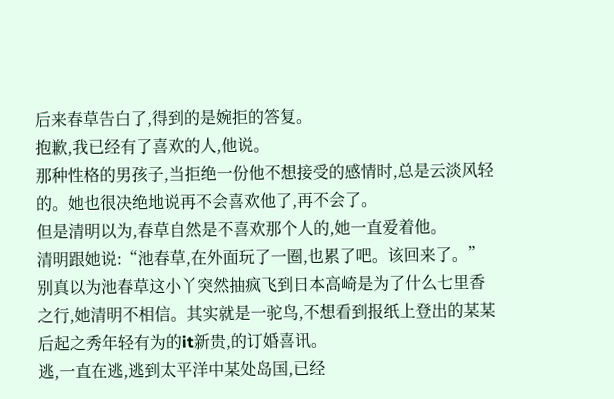后来春草告白了,得到的是婉拒的答复。
抱歉,我已经有了喜欢的人,他说。
那种性格的男孩子,当拒绝一份他不想接受的感情时,总是云淡风轻的。她也很决绝地说再不会喜欢他了,再不会了。
但是清明以为,春草自然是不喜欢那个人的,她一直爱着他。
清明跟她说:“池春草,在外面玩了一圈,也累了吧。该回来了。”别真以为池春草这小丫突然抽疯飞到日本高崎是为了什么七里香之行,她清明不相信。其实就是一驼鸟,不想看到报纸上登出的某某后起之秀年轻有为的it新贵,的订婚喜讯。
逃,一直在逃,逃到太平洋中某处岛国,已经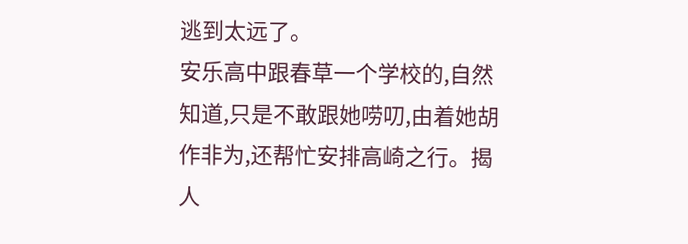逃到太远了。
安乐高中跟春草一个学校的,自然知道,只是不敢跟她唠叨,由着她胡作非为,还帮忙安排高崎之行。揭人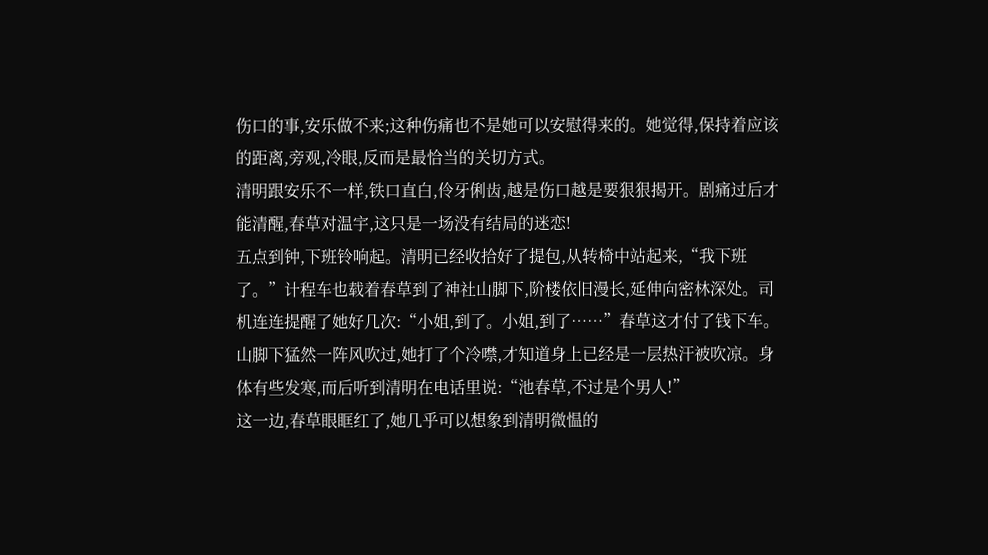伤口的事,安乐做不来;这种伤痛也不是她可以安慰得来的。她觉得,保持着应该的距离,旁观,冷眼,反而是最恰当的关切方式。
清明跟安乐不一样,铁口直白,伶牙俐齿,越是伤口越是要狠狠揭开。剧痛过后才能清醒,春草对温宇,这只是一场没有结局的迷恋!
五点到钟,下班铃响起。清明已经收拾好了提包,从转椅中站起来,“我下班了。”计程车也载着春草到了神社山脚下,阶楼依旧漫长,延伸向密林深处。司机连连提醒了她好几次:“小姐,到了。小姐,到了……”春草这才付了钱下车。
山脚下猛然一阵风吹过,她打了个冷噤,才知道身上已经是一层热汗被吹凉。身体有些发寒,而后听到清明在电话里说:“池春草,不过是个男人!”
这一边,春草眼眶红了,她几乎可以想象到清明微愠的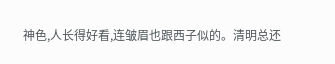神色,人长得好看,连皱眉也跟西子似的。清明总还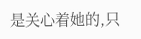是关心着她的,只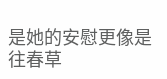是她的安慰更像是往春草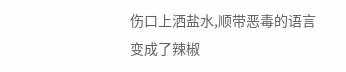伤口上洒盐水,顺带恶毒的语言变成了辣椒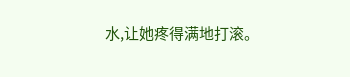水,让她疼得满地打滚。